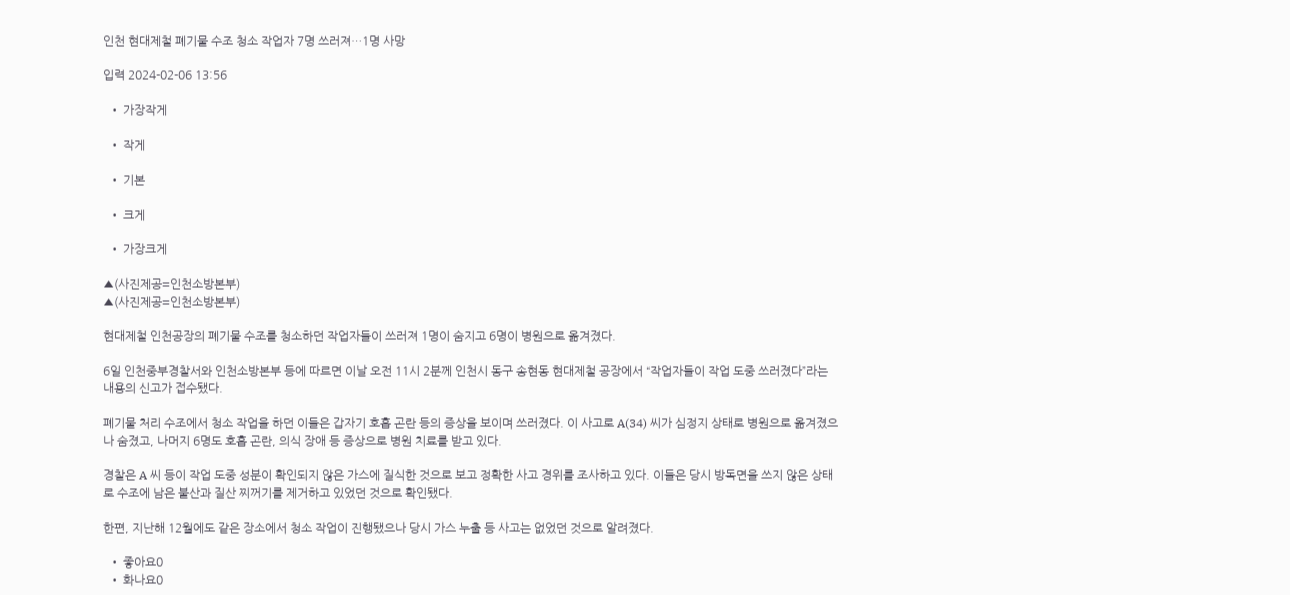인천 현대제철 폐기물 수조 청소 작업자 7명 쓰러져…1명 사망

입력 2024-02-06 13:56

  • 가장작게

  • 작게

  • 기본

  • 크게

  • 가장크게

▲(사진제공=인천소방본부)
▲(사진제공=인천소방본부)

현대제철 인천공장의 폐기물 수조를 청소하던 작업자들이 쓰러져 1명이 숨지고 6명이 병원으로 옮겨졌다.

6일 인천중부경찰서와 인천소방본부 등에 따르면 이날 오전 11시 2분께 인천시 동구 송현동 현대제철 공장에서 “작업자들이 작업 도중 쓰러졌다”라는 내용의 신고가 접수됐다.

폐기물 처리 수조에서 청소 작업을 하던 이들은 갑자기 호흡 곤란 등의 증상을 보이며 쓰러졌다. 이 사고로 A(34) 씨가 심정지 상태로 병원으로 옮겨졌으나 숨졌고, 나머지 6명도 호흡 곤란, 의식 장애 등 증상으로 병원 치료를 받고 있다.

경찰은 A 씨 등이 작업 도중 성분이 확인되지 않은 가스에 질식한 것으로 보고 정확한 사고 경위를 조사하고 있다. 이들은 당시 방독면을 쓰지 않은 상태로 수조에 남은 불산과 질산 찌꺼기를 제거하고 있었던 것으로 확인됐다.

한편, 지난해 12월에도 같은 장소에서 청소 작업이 진행됐으나 당시 가스 누출 등 사고는 없었던 것으로 알려졌다.

  • 좋아요0
  • 화나요0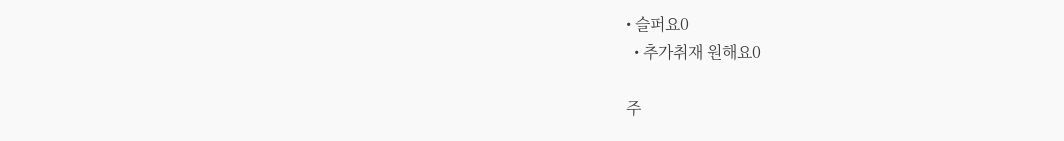• 슬퍼요0
  • 추가취재 원해요0

주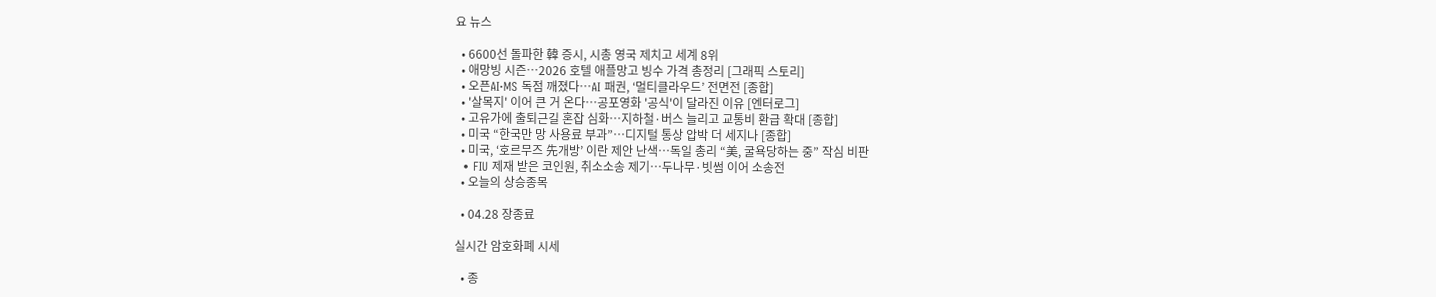요 뉴스

  • 6600선 돌파한 韓 증시, 시총 영국 제치고 세계 8위
  • 애망빙 시즌…2026 호텔 애플망고 빙수 가격 총정리 [그래픽 스토리]
  • 오픈AI·MS 독점 깨졌다…AI 패권, ‘멀티클라우드’ 전면전 [종합]
  • '살목지' 이어 큰 거 온다⋯공포영화 '공식'이 달라진 이유 [엔터로그]
  • 고유가에 출퇴근길 혼잡 심화…지하철·버스 늘리고 교통비 환급 확대 [종합]
  • 미국 “한국만 망 사용료 부과”⋯디지털 통상 압박 더 세지나 [종합]
  • 미국, ‘호르무즈 先개방’ 이란 제안 난색…독일 총리 “美, 굴욕당하는 중” 작심 비판
  • FIU 제재 받은 코인원, 취소소송 제기…두나무·빗썸 이어 소송전
  • 오늘의 상승종목

  • 04.28 장종료

실시간 암호화폐 시세

  • 종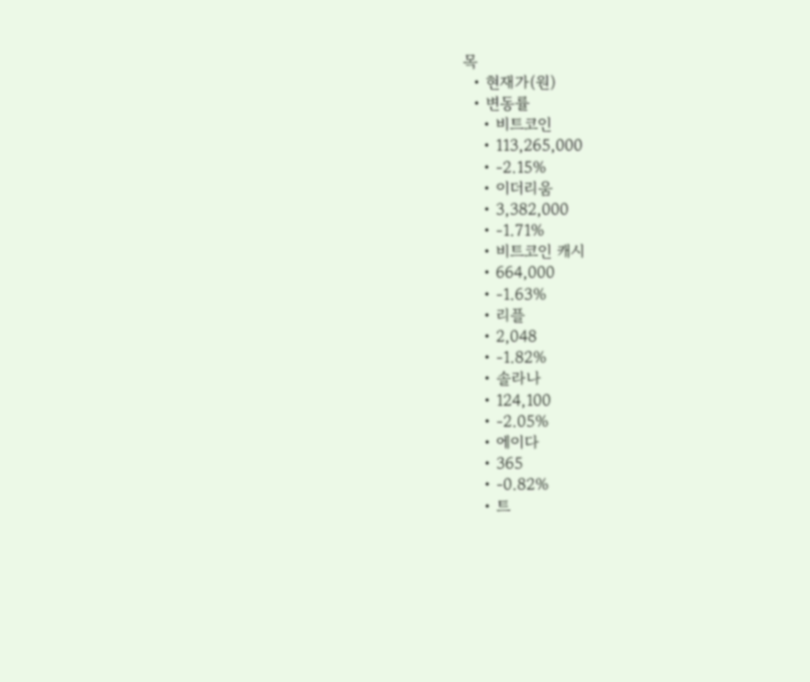목
  • 현재가(원)
  • 변동률
    • 비트코인
    • 113,265,000
    • -2.15%
    • 이더리움
    • 3,382,000
    • -1.71%
    • 비트코인 캐시
    • 664,000
    • -1.63%
    • 리플
    • 2,048
    • -1.82%
    • 솔라나
    • 124,100
    • -2.05%
    • 에이다
    • 365
    • -0.82%
    • 트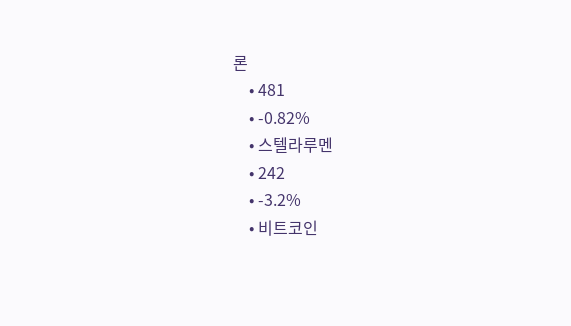론
    • 481
    • -0.82%
    • 스텔라루멘
    • 242
    • -3.2%
    • 비트코인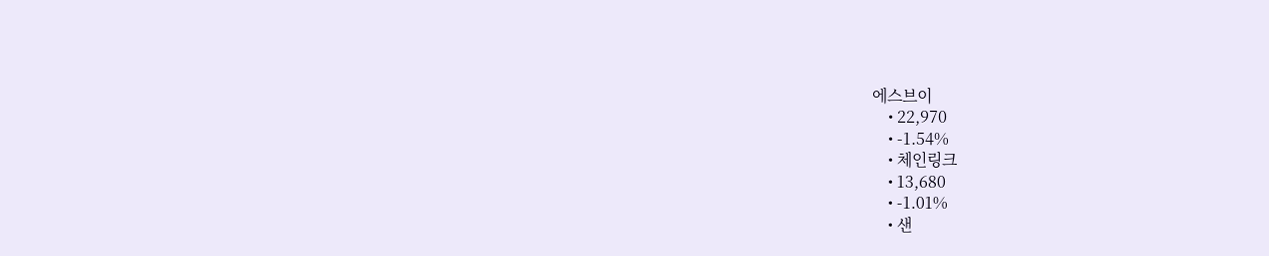에스브이
    • 22,970
    • -1.54%
    • 체인링크
    • 13,680
    • -1.01%
    • 샌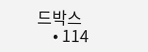드박스
    • 114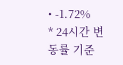• -1.72%
* 24시간 변동률 기준